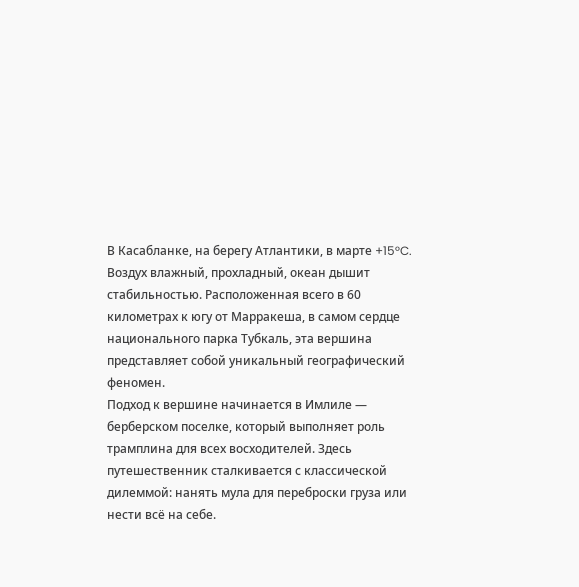В Касабланке, на берегу Атлантики, в марте +15°C. Воздух влажный, прохладный, океан дышит стабильностью. Расположенная всего в 60 километрах к югу от Марракеша, в самом сердце национального парка Тубкаль, эта вершина представляет собой уникальный географический феномен.
Подход к вершине начинается в Имлиле — берберском поселке, который выполняет роль трамплина для всех восходителей. Здесь путешественник сталкивается с классической дилеммой: нанять мула для переброски груза или нести всё на себе.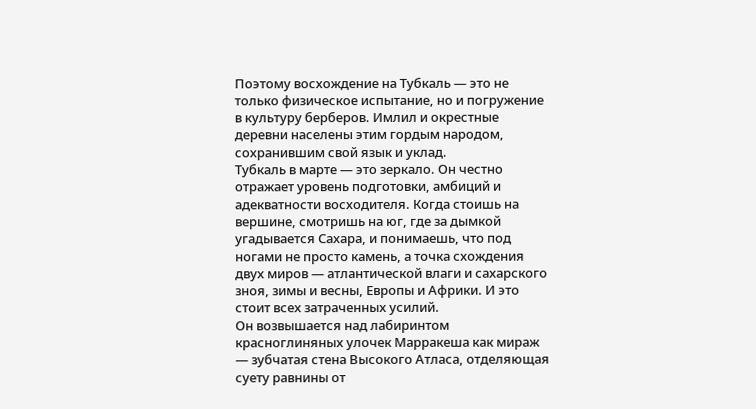Поэтому восхождение на Тубкаль — это не только физическое испытание, но и погружение в культуру берберов. Имлил и окрестные деревни населены этим гордым народом, сохранившим свой язык и уклад.
Тубкаль в марте — это зеркало. Он честно отражает уровень подготовки, амбиций и адекватности восходителя. Когда стоишь на вершине, смотришь на юг, где за дымкой угадывается Сахара, и понимаешь, что под ногами не просто камень, а точка схождения двух миров — атлантической влаги и сахарского зноя, зимы и весны, Европы и Африки. И это стоит всех затраченных усилий.
Он возвышается над лабиринтом красноглиняных улочек Марракеша как мираж — зубчатая стена Высокого Атласа, отделяющая суету равнины от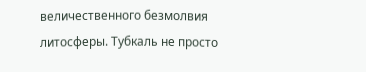величественного безмолвия литосферы. Тубкаль не просто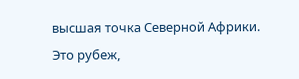высшая точка Северной Африки. Это рубеж,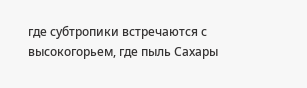где субтропики встречаются с высокогорьем, где пыль Сахары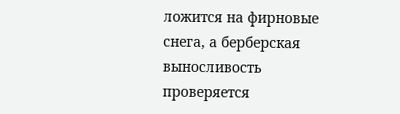ложится на фирновые снега, а берберская выносливость проверяется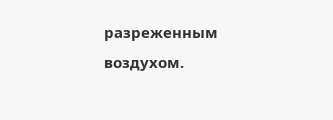разреженным воздухом.